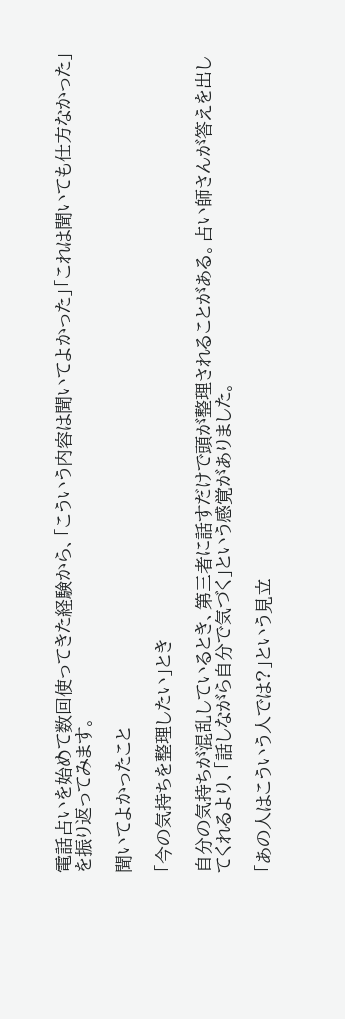電話占いを始めて数回使ってきた経験から、「こういう内容は聞いてよかった」「これは聞いても仕方なかった」を振り返ってみます。

聞いてよかったこと

「今の気持ちを整理したい」とき

自分の気持ちが混乱しているとき、第三者に話すだけで頭が整理されることがある。占い師さんが答えを出してくれるより、「話しながら自分で気づく」という感覚がありました。

「あの人はこういう人では?」という見立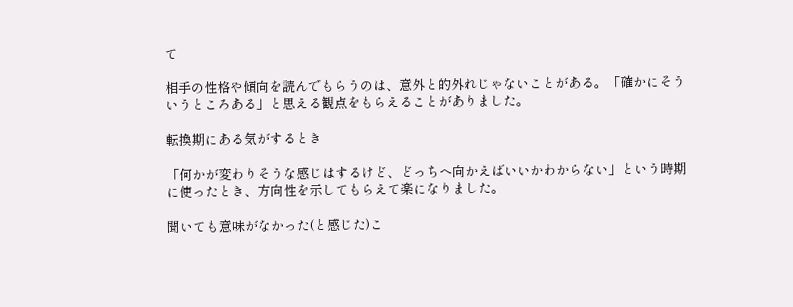て

相手の性格や傾向を読んでもらうのは、意外と的外れじゃないことがある。「確かにそういうところある」と思える観点をもらえることがありました。

転換期にある気がするとき

「何かが変わりそうな感じはするけど、どっちへ向かえばいいかわからない」という時期に使ったとき、方向性を示してもらえて楽になりました。

聞いても意味がなかった(と感じた)こ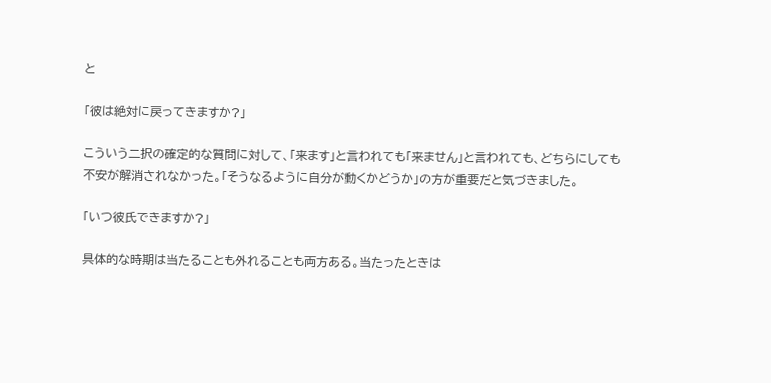と

「彼は絶対に戻ってきますか?」

こういう二択の確定的な質問に対して、「来ます」と言われても「来ません」と言われても、どちらにしても不安が解消されなかった。「そうなるように自分が動くかどうか」の方が重要だと気づきました。

「いつ彼氏できますか?」

具体的な時期は当たることも外れることも両方ある。当たったときは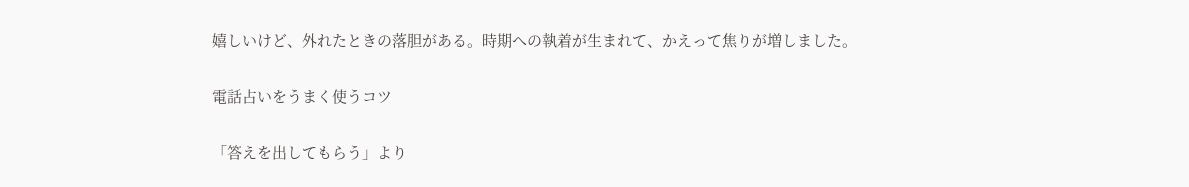嬉しいけど、外れたときの落胆がある。時期への執着が生まれて、かえって焦りが増しました。

電話占いをうまく使うコツ

「答えを出してもらう」より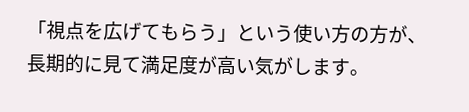「視点を広げてもらう」という使い方の方が、長期的に見て満足度が高い気がします。